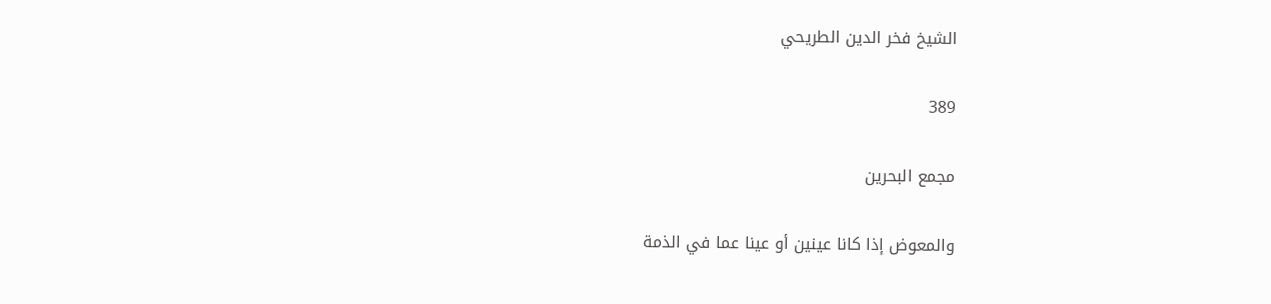الشيخ فخر الدين الطريحي

389

مجمع البحرين

والمعوض إذا كانا عينين أو عينا عما في الذمة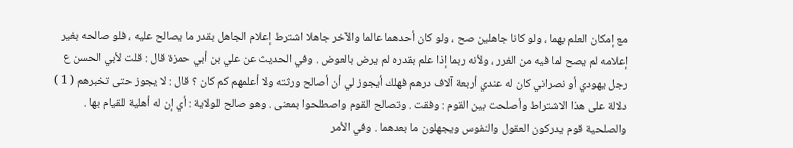مع إمكان العلم بهما ، ولو كانا جاهلين صح ، ولو كان أحدهما عالما والآخر جاهلا اشترط إعلام الجاهل بقدر ما يصالح عليه ، فلو صالحه بغير إعلامه لم يصح لما فيه من الغرر ، ولأنه ربما إذا علم بقدره لم يرض بالعوض . وفي الحديث عن علي بن أبي حمزة قال : قلت لأبي الحسن ع رجل يهودي أو نصراني كان له عندي أربعة آلاف درهم فهلك أيجوز لي أن أصالح ورثته ولا أعلمهم كم كان ؟ قال : لا يجوز حتى تخبرهم ( 1 ) دلالة على هذا الاشتراط وأصلحت بين القوم : وفقت . وتصالح القوم واصطلحوا بمعنى . وهو صالح للولاية : أي إن له أهلية للقيام بها . والصلحية قوم يدركون العقول والنفوس ويجهلون ما بعدهما . وفي الأمر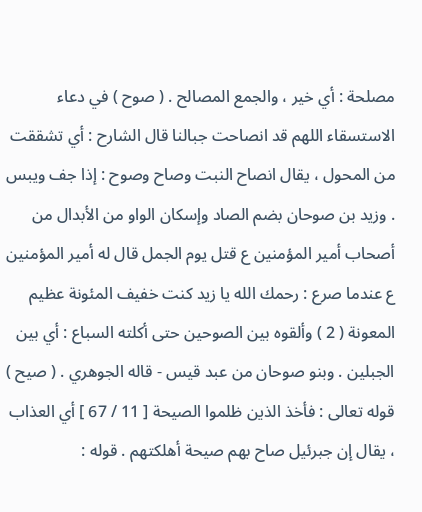مصلحة : أي خير ، والجمع المصالح . ( صوح ) في دعاء الاستسقاء اللهم قد انصاحت جبالنا قال الشارح : أي تشققت من المحول ، يقال انصاح النبت وصاح وصوح : إذا جف ويبس . وزيد بن صوحان بضم الصاد وإسكان الواو من الأبدال من أصحاب أمير المؤمنين ع قتل يوم الجمل قال له أمير المؤمنين ع عندما صرع : رحمك الله يا زيد كنت خفيف المئونة عظيم المعونة ( 2 ) وألقوه بين الصوحين حتى أكلته السباع : أي بين الجبلين . وبنو صوحان من عبد قيس - قاله الجوهري . ( صيح ) قوله تعالى : فأخذ الذين ظلموا الصيحة [ 11 / 67 ] أي العذاب ، يقال إن جبرئيل صاح بهم صيحة أهلكتهم . قوله :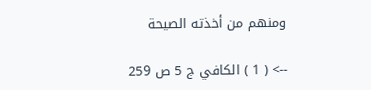ومنهم من أخذته الصيحة

--> ( 1 ) الكافي ج 5 ص 259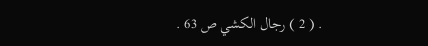. ( 2 ) رجال الكشي ص 63 .